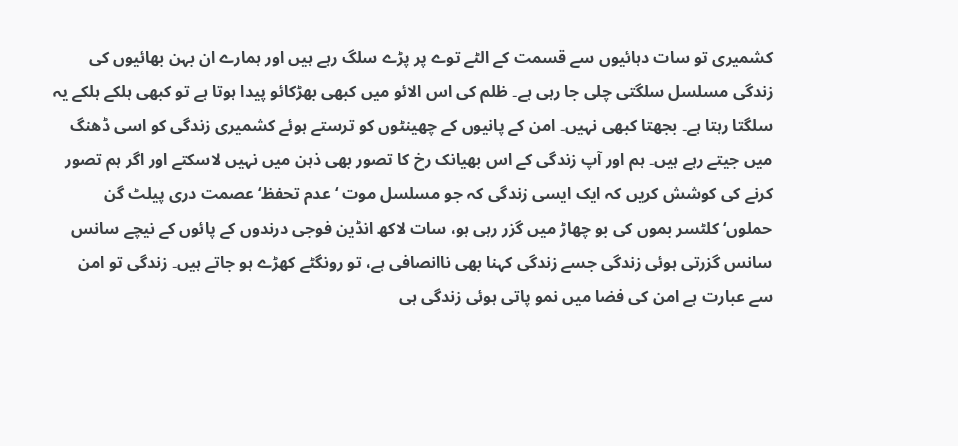کشمیری تو سات دہائیوں سے قسمت کے الٹے توے پر پڑے سلگ رہے ہیں اور ہمارے ان بہن بھائیوں کی زندگی مسلسل سلگتی چلی جا رہی ہے۔ ظلم کی اس الائو میں کبھی بھڑکائو پیدا ہوتا ہے تو کبھی ہلکے ہلکے یہ سلگتا رہتا ہے۔ بجھتا کبھی نہیں۔ امن کے پانیوں کے چھینٹوں کو ترستے ہوئے کشمیری زندگی کو اسی ڈھنگ میں جیتے رہے ہیں۔ ہم اور آپ زندگی کے اس بھیانک رخ کا تصور بھی ذہن میں نہیں لاسکتے اور اگر ہم تصور کرنے کی کوشش کریں کہ ایک ایسی زندگی کہ جو مسلسل موت ‘ عدم تحفظ‘ عصمت دری پیلٹ گن حملوں‘ کلٹسر بموں کی بو چھاڑ میں گزر رہی ہو، سات لاکھ انڈین فوجی درندوں کے پائوں کے نیچے سانس سانس گزرتی ہوئی زندگی جسے زندگی کہنا بھی ناانصافی ہے، تو رونگٹے کھڑے ہو جاتے ہیں۔ زندگی تو امن سے عبارت ہے امن کی فضا میں نمو پاتی ہوئی زندگی ہی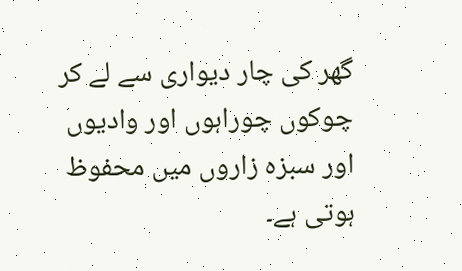گھر کی چار دیواری سے لے کر چوکوں چوراہوں اور وادیوں اور سبزہ زاروں میں محفوظ ہوتی ہے۔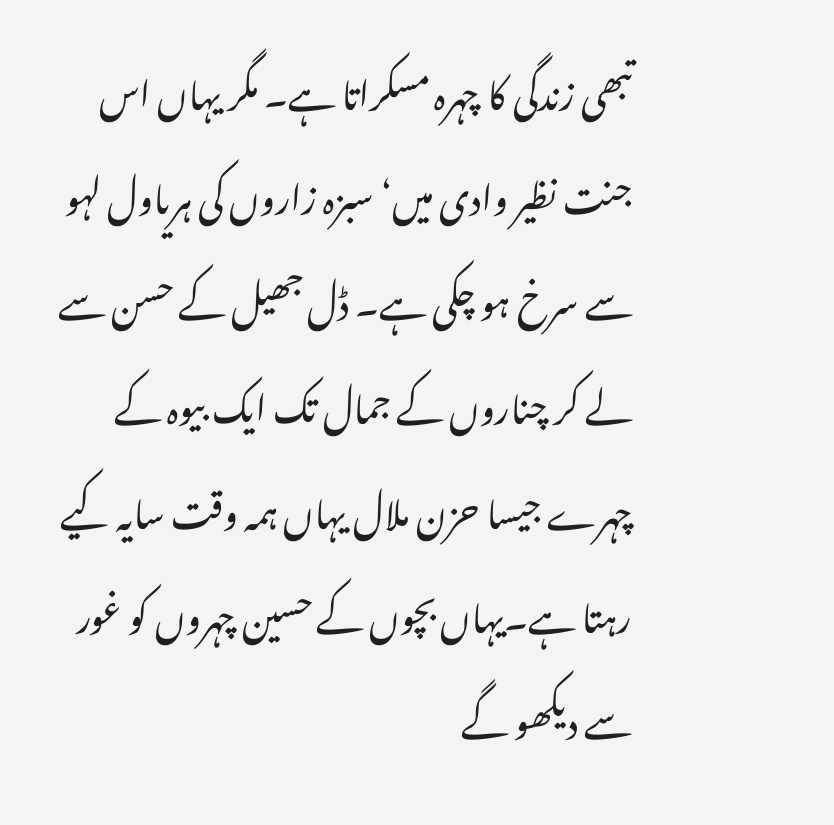تبھی زندگی کا چہرہ مسکراتا ہے۔ مگر یہاں اس جنت نظیر وادی میں‘ سبزہ زاروں کی ہریاول لہو سے سرخ ہو چکی ہے۔ ڈل جھیل کے حسن سے لے کر چناروں کے جمال تک ایک بیوہ کے چہرے جیسا حزن ملال یہاں ہمہ وقت سایہ کیے رہتا ہے۔یہاں بچوں کے حسین چہروں کو غور سے دیکھو گے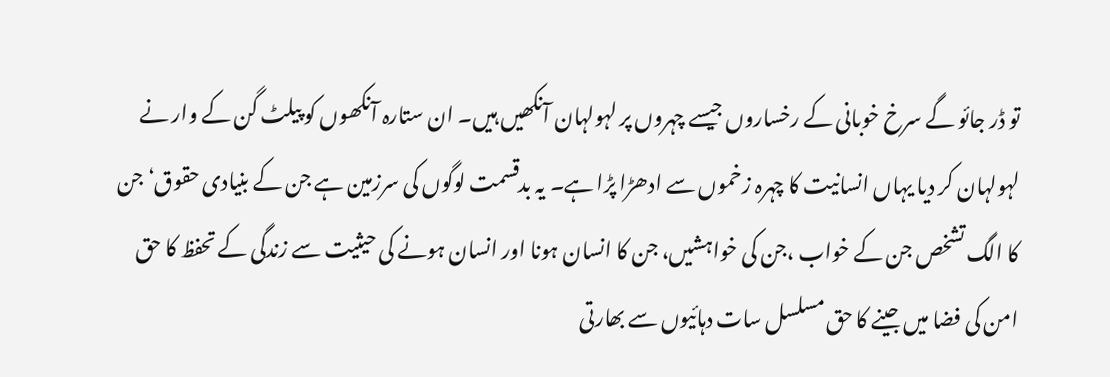تو ڈر جائو گے سرخ خوبانی کے رخساروں جیسے چہروں پر لہولہان آنکھیں ہیں۔ ان ستارہ آنکھوں کو پیلٹ گن کے وار نے لہولہان کر دیا یہاں انسانیت کا چہرہ زخموں سے ادھڑا پڑا ہے۔ یہ بدقسمت لوگوں کی سرزمین ہے جن کے بنیادی حقوق‘ جن کا الگ تشخص جن کے خواب ،جن کی خواہشیں، جن کا انسان ہونا اور انسان ہونے کی حیثیت سے زندگی کے تحفظ کا حق امن کی فضا میں جینے کا حق مسلسل سات دہائیوں سے بھارتی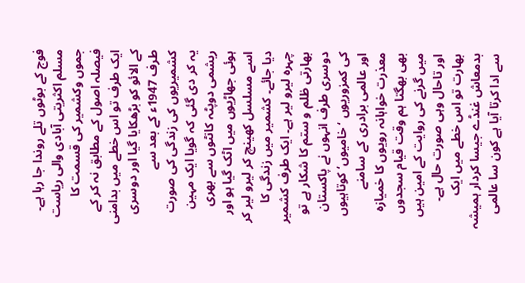فوج کے بوٹوں تلے روندا جا رہا ہے۔ مسلم اکثریتی آبادی والی ریاست جموں وکشمیر کی قسمت کا فیصلہ اصول کے مطابق نہ کر کے ایک طرف تو اس خطے میں بدامنی کے الائو کو بڑھکایا گیا اور دوسری طرف 1947ء کے بعد سے کشمیریوں کی زندگی کی صورت یہ کر دی گئی کہ گویا ایک مہین ریشمی دوپٹہ کانٹوں سے بھری ہوئی جھاڑیوں میں اٹک گیا ہو اور اسے مسلسل کھینچ کر لیرو لیر کر دیا جائے۔ کشمیر میں زندگی کا چہرہ لیرو لیر ہے۔ ایک طرف کشمیر بھارتی ظلم و ستم کا شکار ہے تو دوسری طرف انہوں نے پاکستان کی کمزوریوں ‘ خامیوں‘ کوتاہیوں اور عالمی برادری کے سامنے معذرت خواہانہ رویوں کا خمیازہ بھی بھگتا ہم وقت قیام سجدوں میں گرنے کی روایت کے امین ہیں اور تاحال وہی صورت حال ہے۔ بھارت تو اس خطے میں ایک بدمعاش غنڈے جیسا کردار ہمیشہ سے ادا کرتا آیا ہے کون سا عالمی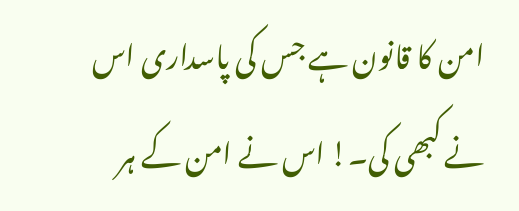امن کا قانون ہے جس کی پاسداری اس نے کبھی کی۔! اس نے امن کے ہر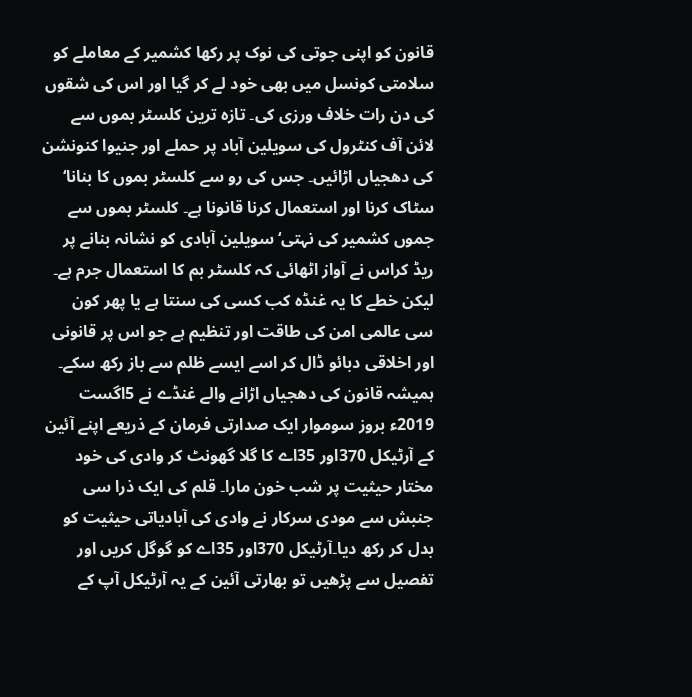قانون کو اپنی جوتی کی نوک پر رکھا کشمیر کے معاملے کو سلامتی کونسل میں بھی خود لے کر گیا اور اس کی شقوں کی دن رات خلاف ورزی کی۔ تازہ ترین کلسٹر بموں سے لائن آف کنٹرول کی سویلین آباد پر حملے اور جنیوا کنونشن کی دھجیاں اڑائیں۔ جس کی رو سے کلسٹر بموں کا بنانا‘ سٹاک کرنا اور استعمال کرنا قانونا ہے۔ کلسٹر بموں سے جموں کشمیر کی نہتی‘ سویلین آبادی کو نشانہ بنانے پر ریڈ کراس نے آواز اٹھائی کہ کلسٹر بم کا استعمال جرم ہے۔ لیکن خطے کا یہ غنڈہ کب کسی کی سنتا ہے یا پھر کون سی عالمی امن کی طاقت اور تنظیم ہے جو اس پر قانونی اور اخلاقی دبائو ڈال کر اسے ایسے ظلم سے باز رکھ سکے۔ ہمیشہ قانون کی دھجیاں اڑانے والے غنڈے نے 5اگست 2019ء بروز سوموار ایک صدارتی فرمان کے ذریعے اپنے آئین کے آرٹیکل 370اور 35اے کا گلا گھونٹ کر وادی کی خود مختار حیثیت پر شب خون مارا۔ قلم کی ایک ذرا سی جنبش سے مودی سرکار نے وادی کی آبادیاتی حیثیت کو بدل کر رکھ دیا۔آرٹیکل 370اور 35اے کو گوگل کریں اور تفصیل سے پڑھیں تو بھارتی آئین کے یہ آرٹیکل آپ کے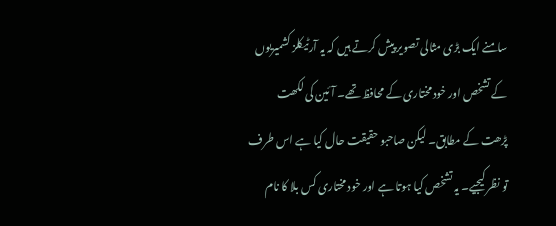سامنے ایک بڑی مثالی تصویر پیش کرتے ہیں کہ یہ آرٹیکلز کشمیریوں کے تشخص اور خود مختاری کے محافظ تھے۔ آئین کی لکھت پڑھت کے مطابق۔ لیکن صاحبو حقیقت حال کیا ہے اس طرف تو نظر کیجیے۔ یہ تشخص کیا ہوتا ہے اور خود مختاری کس بلا کا نام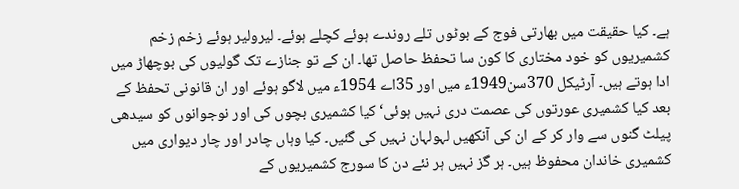ہے۔ کیا حقیقت میں بھارتی فوج کے بوٹوں تلے روندے ہوئے کچلے ہوئے۔ لیرولیر ہوئے زخم زخم کشمیریوں کو خود مختاری کا کون سا تحفظ حاصل تھا۔ ان کے تو جنازے تک گولیوں کی بوچھاڑ میں ادا ہوتے ہیں۔ آرٹیکل 370سن1949ء میں اور 35اے 1954ء میں لاگو ہوئے اور ان قانونی تحفظ کے بعد کیا کشمیری عورتوں کی عصمت دری نہیں ہوئی‘ کیا کشمیری بچوں کی اور نوجوانوں کو سیدھی پیلٹ گنوں سے وار کر کے ان کی آنکھیں لہولہان نہیں کی گئیں۔ کیا وہاں چادر اور چار دیواری میں کشمیری خاندان محفوظ ہیں۔ ہر گز نہیں ہر نئے دن کا سورج کشمیریوں کے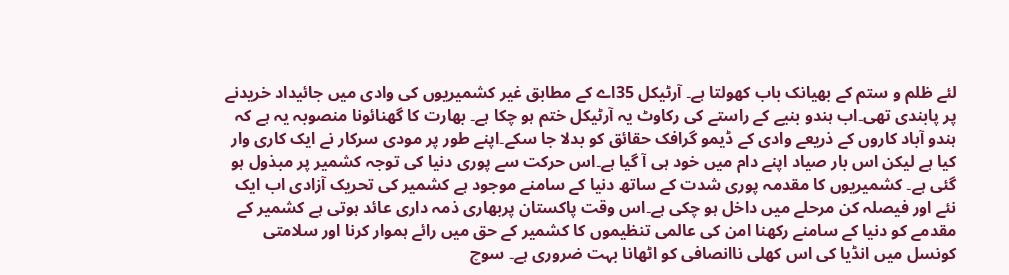لئے ظلم و ستم کے بھیانک باب کھولتا ہے۔ آرٹیکل 35اے کے مطابق غیر کشمیریوں کی وادی میں جائیداد خریدنے پر پابندی تھی۔اب ہندو بنیے کے راستے کی رکاوٹ یہ آرٹیکل ختم ہو چکا ہے۔ بھارت کا گھنائونا منصوبہ یہ ہے کہ ہندو آباد کاروں کے ذریعے وادی کے ڈیمو گرافک حقائق کو بدلا جا سکے۔اپنے طور پر مودی سرکار نے ایک کاری وار کیا ہے لیکن اس بار صیاد اپنے دام میں خود ہی آ گیا ہے۔اس حرکت سے پوری دنیا کی توجہ کشمیر پر مبذول ہو گئی ہے۔ کشمیریوں کا مقدمہ پوری شدت کے ساتھ دنیا کے سامنے موجود ہے کشمیر کی تحریک آزادی اب ایک نئے اور فیصلہ کن مرحلے میں داخل ہو چکی ہے۔اس وقت پاکستان پربھاری ذمہ داری عائد ہوتی ہے کشمیر کے مقدمے کو دنیا کے سامنے رکھنا امن کی عالمی تنظیموں کا کشمیر کے حق میں رائے ہموار کرنا اور سلامتی کونسل میں انڈیا کی اس کھلی ناانصافی کو اٹھانا بہت ضروری ہے۔ سوچ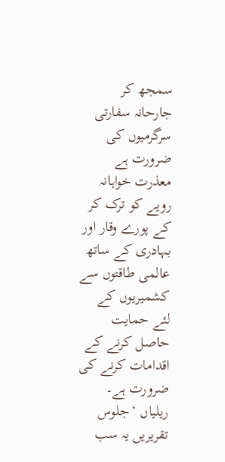سمجھ کر جارحانہ سفارتی سرگرمیوں کی ضرورت ہے معذرت خواہانہ رویے کو ترک کر کے پورے وقار اور بہادری کے ساتھ عالمی طاقتوں سے کشمیریوں کے لئے حمایت حاصل کرنے کے اقدامات کرنے کی ضرورت ہے۔ ریلیاں ‘جلوس تقریریں یہ سب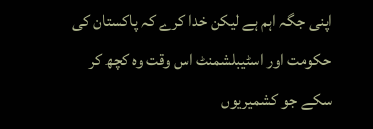اپنی جگہ اہم ہے لیکن خدا کرے کہ پاکستان کی حکومت اور اسٹیبلشمنٹ اس وقت وہ کچھ کر سکے جو کشمیریوں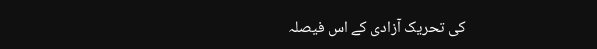کی تحریک آزادی کے اس فیصلہ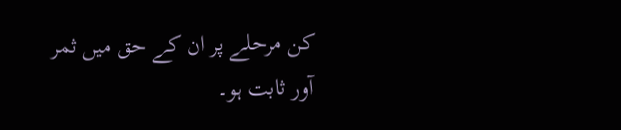کن مرحلے پر ان کے حق میں ثمر آور ثابت ہو۔